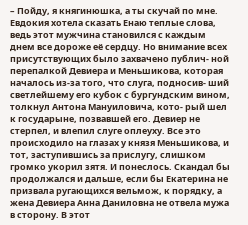– Пойду, я княгинюшка, а ты скучай по мне.
Евдокия хотела сказать Енаю теплые слова, ведь этот мужчина становился с каждым днем все дороже её сердцу. Но внимание всех присутствующих было захвачено публич- ной перепалкой Девиера и Меньшикова, которая началось из-за того, что слуга, подносив- ший светлейшему его кубок с бургундским вином, толкнул Антона Мануиловича, кото- рый шел к государыне, позвавшей его. Девиер не стерпел, и влепил слуге оплеуху. Все это происходило на глазах у князя Меньшикова, и тот, заступившись за прислугу, слишком громко укорил зятя. И понеслось. Скандал бы продолжался и дальше, если бы Екатерина не призвала ругающихся вельмож, к порядку, а жена Девиера Анна Даниловна не отвела мужа в сторону. В этот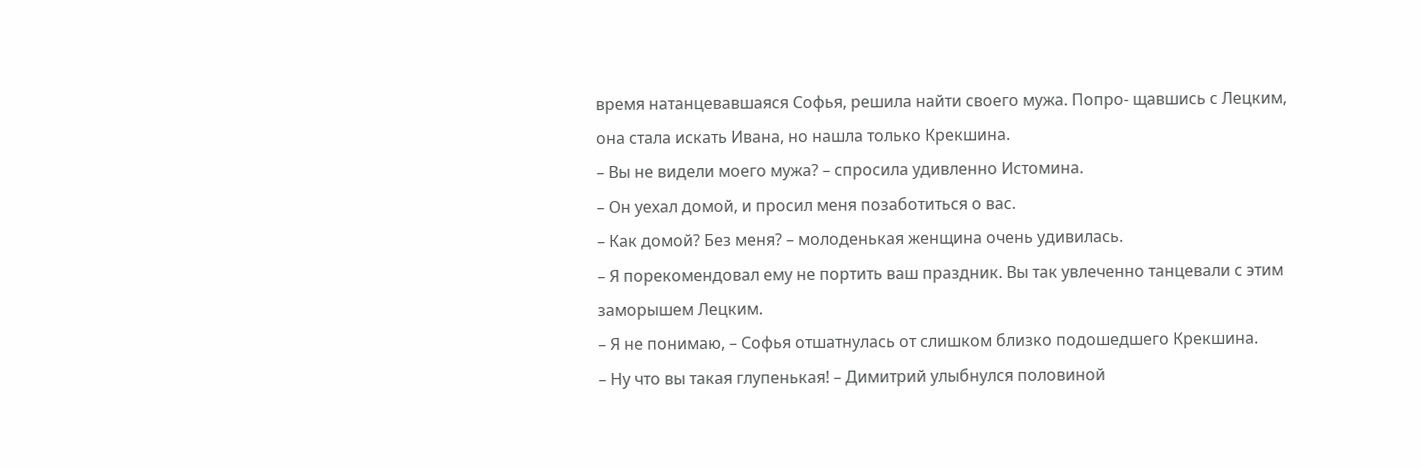время натанцевавшаяся Софья, решила найти своего мужа. Попро- щавшись с Лецким, она стала искать Ивана, но нашла только Крекшина.
– Вы не видели моего мужа? – спросила удивленно Истомина.
– Он уехал домой, и просил меня позаботиться о вас.
– Как домой? Без меня? – молоденькая женщина очень удивилась.
– Я порекомендовал ему не портить ваш праздник. Вы так увлеченно танцевали с этим заморышем Лецким.
– Я не понимаю, – Софья отшатнулась от слишком близко подошедшего Крекшина.
– Ну что вы такая глупенькая! – Димитрий улыбнулся половиной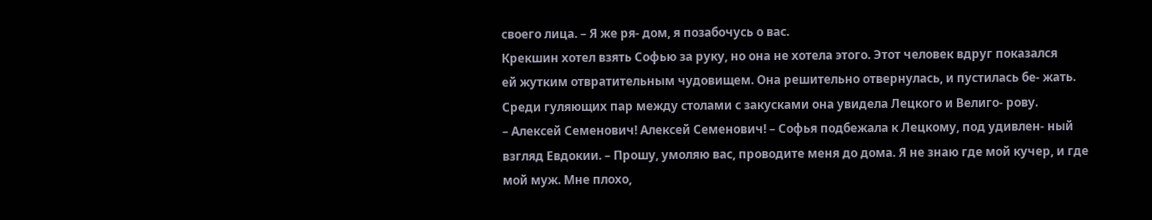своего лица. – Я же ря- дом, я позабочусь о вас.
Крекшин хотел взять Софью за руку, но она не хотела этого. Этот человек вдруг показался
ей жутким отвратительным чудовищем. Она решительно отвернулась, и пустилась бе- жать. Среди гуляющих пар между столами с закусками она увидела Лецкого и Велиго- рову.
– Алексей Семенович! Алексей Семенович! – Софья подбежала к Лецкому, под удивлен- ный взгляд Евдокии. – Прошу, умоляю вас, проводите меня до дома. Я не знаю где мой кучер, и где мой муж. Мне плохо,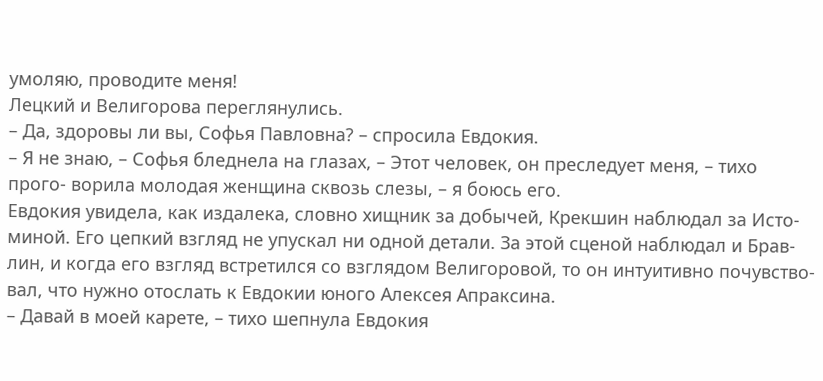умоляю, проводите меня!
Лецкий и Велигорова переглянулись.
– Да, здоровы ли вы, Софья Павловна? – спросила Евдокия.
– Я не знаю, – Софья бледнела на глазах, – Этот человек, он преследует меня, – тихо прого- ворила молодая женщина сквозь слезы, – я боюсь его.
Евдокия увидела, как издалека, словно хищник за добычей, Крекшин наблюдал за Исто- миной. Его цепкий взгляд не упускал ни одной детали. За этой сценой наблюдал и Брав- лин, и когда его взгляд встретился со взглядом Велигоровой, то он интуитивно почувство- вал, что нужно отослать к Евдокии юного Алексея Апраксина.
– Давай в моей карете, – тихо шепнула Евдокия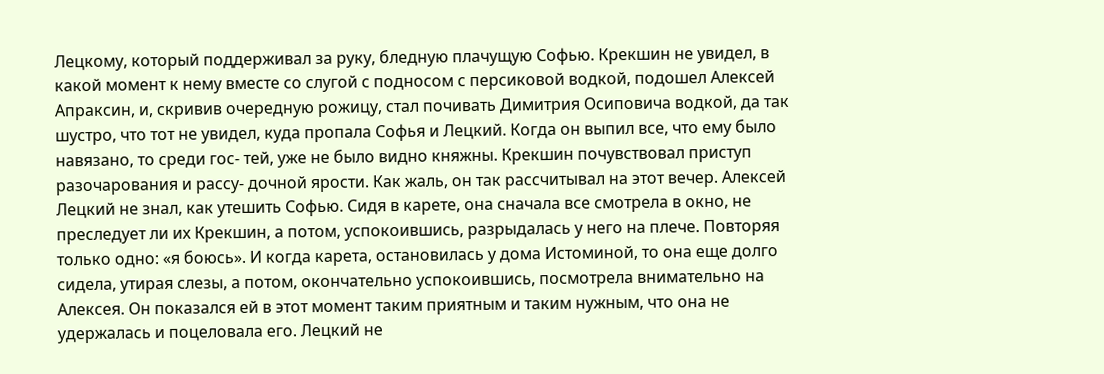Лецкому, который поддерживал за руку, бледную плачущую Софью. Крекшин не увидел, в какой момент к нему вместе со слугой с подносом с персиковой водкой, подошел Алексей Апраксин, и, скривив очередную рожицу, стал почивать Димитрия Осиповича водкой, да так шустро, что тот не увидел, куда пропала Софья и Лецкий. Когда он выпил все, что ему было навязано, то среди гос- тей, уже не было видно княжны. Крекшин почувствовал приступ разочарования и рассу- дочной ярости. Как жаль, он так рассчитывал на этот вечер. Алексей Лецкий не знал, как утешить Софью. Сидя в карете, она сначала все смотрела в окно, не преследует ли их Крекшин, а потом, успокоившись, разрыдалась у него на плече. Повторяя только одно: «я боюсь». И когда карета, остановилась у дома Истоминой, то она еще долго сидела, утирая слезы, а потом, окончательно успокоившись, посмотрела внимательно на Алексея. Он показался ей в этот момент таким приятным и таким нужным, что она не удержалась и поцеловала его. Лецкий не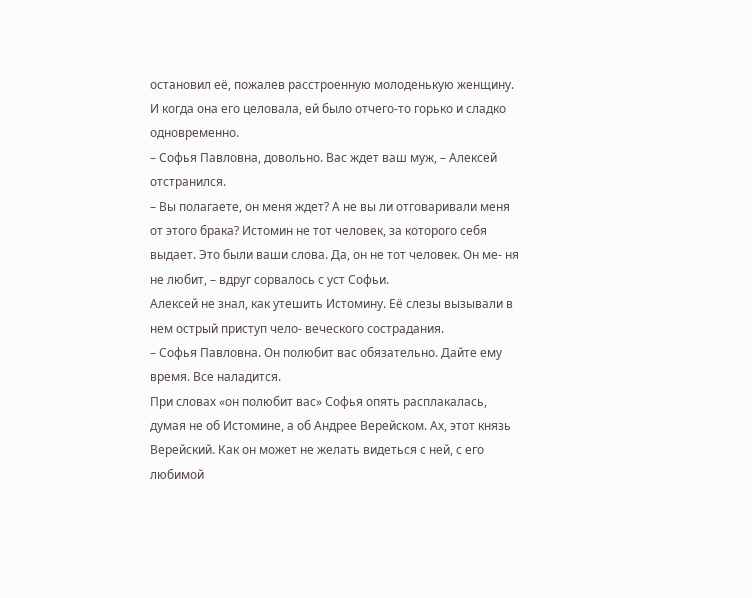остановил её, пожалев расстроенную молоденькую женщину. И когда она его целовала, ей было отчего-то горько и сладко одновременно.
– Софья Павловна, довольно. Вас ждет ваш муж, – Алексей отстранился.
– Вы полагаете, он меня ждет? А не вы ли отговаривали меня от этого брака? Истомин не тот человек, за которого себя выдает. Это были ваши слова. Да, он не тот человек. Он ме- ня не любит, – вдруг сорвалось с уст Софьи.
Алексей не знал, как утешить Истомину. Её слезы вызывали в нем острый приступ чело- веческого сострадания.
– Софья Павловна. Он полюбит вас обязательно. Дайте ему время. Все наладится.
При словах «он полюбит вас» Софья опять расплакалась, думая не об Истомине, а об Андрее Верейском. Ах, этот князь Верейский. Как он может не желать видеться с ней, с его любимой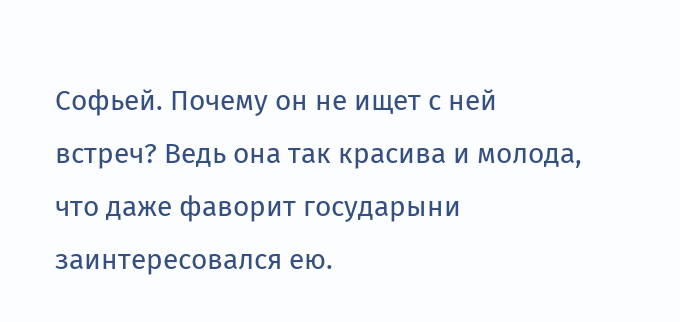Софьей. Почему он не ищет с ней встреч? Ведь она так красива и молода, что даже фаворит государыни заинтересовался ею.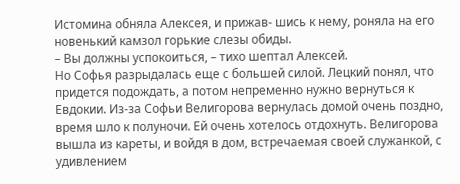Истомина обняла Алексея, и прижав- шись к нему, роняла на его новенький камзол горькие слезы обиды.
– Вы должны успокоиться, – тихо шептал Алексей.
Но Софья разрыдалась еще с большей силой. Лецкий понял, что придется подождать, а потом непременно нужно вернуться к Евдокии. Из-за Софьи Велигорова вернулась домой очень поздно, время шло к полуночи. Ей очень хотелось отдохнуть. Велигорова вышла из кареты, и войдя в дом, встречаемая своей служанкой, с удивлением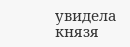увидела князя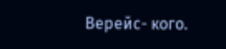Верейс- кого.